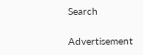Search

Advertisement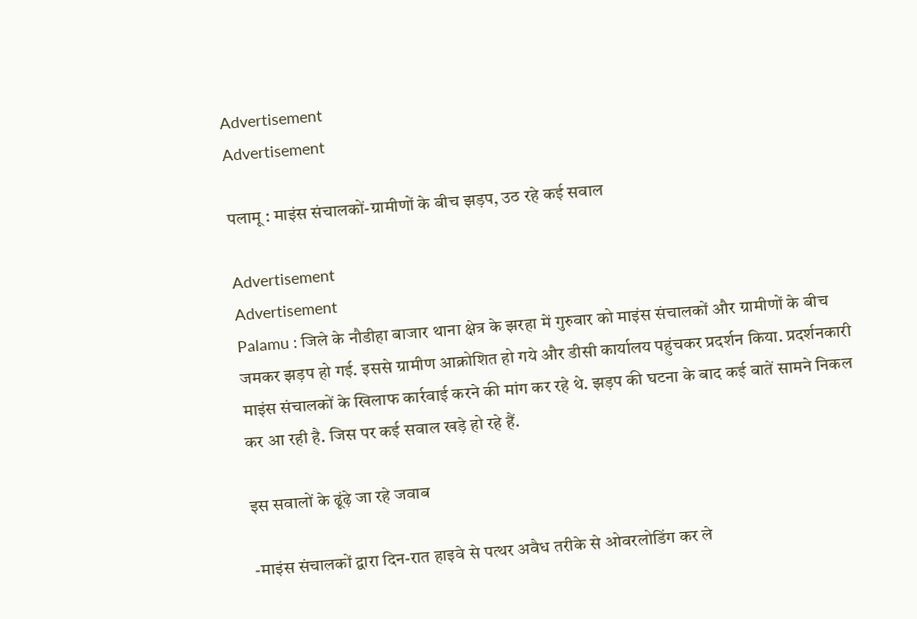Advertisement
Advertisement

पलामू : माइंस संचालकों-ग्रामीणों के बीच झड़प, उठ रहे कई सवाल

Advertisement
Advertisement
Palamu : जिले के नौडीहा बाजार थाना क्षेत्र के झरहा में गुरुवार को माइंस संचालकों और ग्रामीणों के बीच जमकर झड़प हो गई. इससे ग्रामीण आक्रोशित हो गये और डीसी कार्यालय पहुंचकर प्रदर्शन किया. प्रदर्शनकारी माइंस संचालकों के खिलाफ कार्रवाई करने की मांग कर रहे थे. झड़प की घटना के बाद कई बातें सामने निकल कर आ रही है. जिस पर कई सवाल खड़े हो रहे हैं.

इस सवालों के ढूंढ़े जा रहे जवाब

-माइंस संचालकों द्वारा दिन-रात हाइवे से पत्थर अवैध तरीके से ओवरलोडिंग कर ले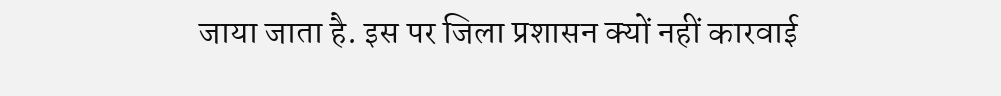जाया जाता है. इस पर जिला प्रशासन क्यों नहीं कारवाई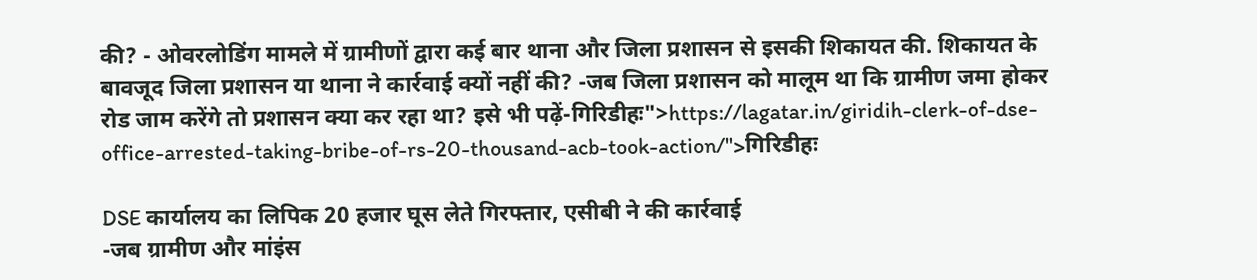की? - ओवरलोडिंग मामले में ग्रामीणों द्वारा कई बार थाना और जिला प्रशासन से इसकी शिकायत की. शिकायत के बावजूद जिला प्रशासन या थाना ने कार्रवाई क्यों नहीं की? -जब जिला प्रशासन को मालूम था कि ग्रामीण जमा होकर रोड जाम करेंगे तो प्रशासन क्या कर रहा था? इसे भी पढ़ें-गिरिडीहः">https://lagatar.in/giridih-clerk-of-dse-office-arrested-taking-bribe-of-rs-20-thousand-acb-took-action/">गिरिडीहः

DSE कार्यालय का लिपिक 20 हजार घूस लेते गिरफ्तार, एसीबी ने की कार्रवाई
-जब ग्रामीण और मांइंस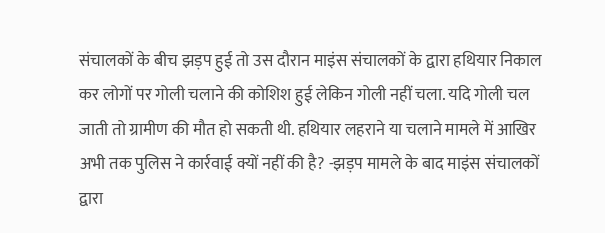संचालकों के बीच झड़प हुई तो उस दौरान माइंस संचालकों के द्वारा हथियार निकाल कर लोगों पर गोली चलाने की कोशिश हुई लेकिन गोली नहीं चला. यदि गोली चल जाती तो ग्रामीण की मौत हो सकती थी. हथियार लहराने या चलाने मामले में आखिर अभी तक पुलिस ने कार्रवाई क्यों नहीं की है? -झड़प मामले के बाद माइंस संचालकों द्वारा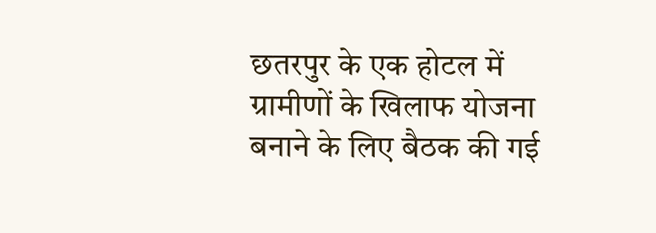छतरपुर के एक होटल में ग्रामीणों के खिलाफ योजना बनाने के लिए बैठक की गई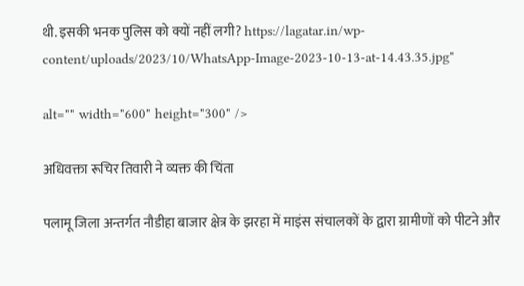थी. इसकी भनक पुलिस को क्यों नहीं लगी? https://lagatar.in/wp-content/uploads/2023/10/WhatsApp-Image-2023-10-13-at-14.43.35.jpg"

alt="" width="600" height="300" />

अधिवक्ता रूचिर तिवारी ने व्यक्त की चिंता

पलामू जिला अन्तर्गत नौडीहा बाजार क्षेत्र के झरहा में माइंस संचालकों के द्वारा ग्रामीणों को पीटने और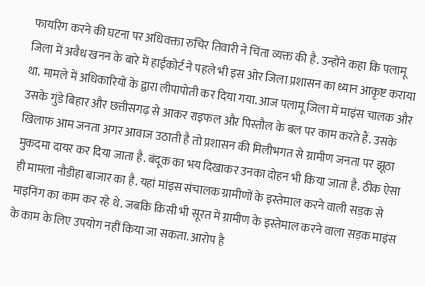फायरिंग करने की घटना पर अधिवक्ता रुचिर तिवारी ने चिंता व्यक्त की है. उन्होंने कहा कि पलामू जिला में अवैध खनन के बारे में हाईकोर्ट ने पहले भी इस ओर जिला प्रशासन का ध्यान आकृष्ट कराया था. मामले में अधिकारियों के द्वारा लीपापोती कर दिया गया. आज पलामू जिला में माइंस चालक और उसके गुंडे बिहार और छत्तीसगढ़ से आकर राइफल और पिस्तौल के बल पर काम करते हैं. उसके खिलाफ आम जनता अगर आवाज उठाती है तो प्रशासन की मिलीभगत से ग्रामीण जनता पर झूठा मुकदमा दायर कर दिया जाता है. बंदूक का भय दिखाकर उनका दोहन भी किया जाता है. ठीक ऐसा ही मामला नौडीहा बाजार का है. यहां मांइस संचालक ग्रामीणों के इस्तेमाल करने वाली सड़क से माइनिंग का काम कर रहे थे. जबकि किसी भी सूरत में ग्रामीण के इस्तेमाल करने वाला सड़क माइंस के काम के लिए उपयोग नहीं किया जा सकता. आरोप है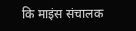कि माइंस संचालक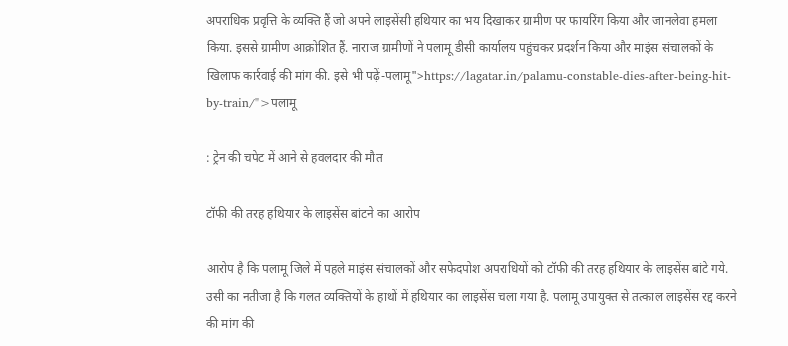अपराधिक प्रवृत्ति के व्यक्ति हैं जो अपने लाइसेंसी हथियार का भय दिखाकर ग्रामीण पर फायरिंग किया और जानलेवा हमला किया. इससे ग्रामीण आक्रोशित हैं. नाराज ग्रामीणों ने पलामू डीसी कार्यालय पहुंचकर प्रदर्शन किया और माइंस संचालकों के खिलाफ कार्रवाई की मांग की. इसे भी पढ़ें-पलामू">https://lagatar.in/palamu-constable-dies-after-being-hit-by-train/">पलामू

: ट्रेन की चपेट में आने से हवलदार की मौत

टॉफी की तरह हथियार के लाइसेंस बांटने का आरोप

आरोप है कि पलामू जिले में पहले माइंस संचालकों और सफेदपोश अपराधियों को टॉफी की तरह हथियार के लाइसेंस बांटे गये. उसी का नतीजा है कि गलत व्यक्तियों के हाथों में हथियार का लाइसेंस चला गया है. पलामू उपायुक्त से तत्काल लाइसेंस रद्द करने की मांग की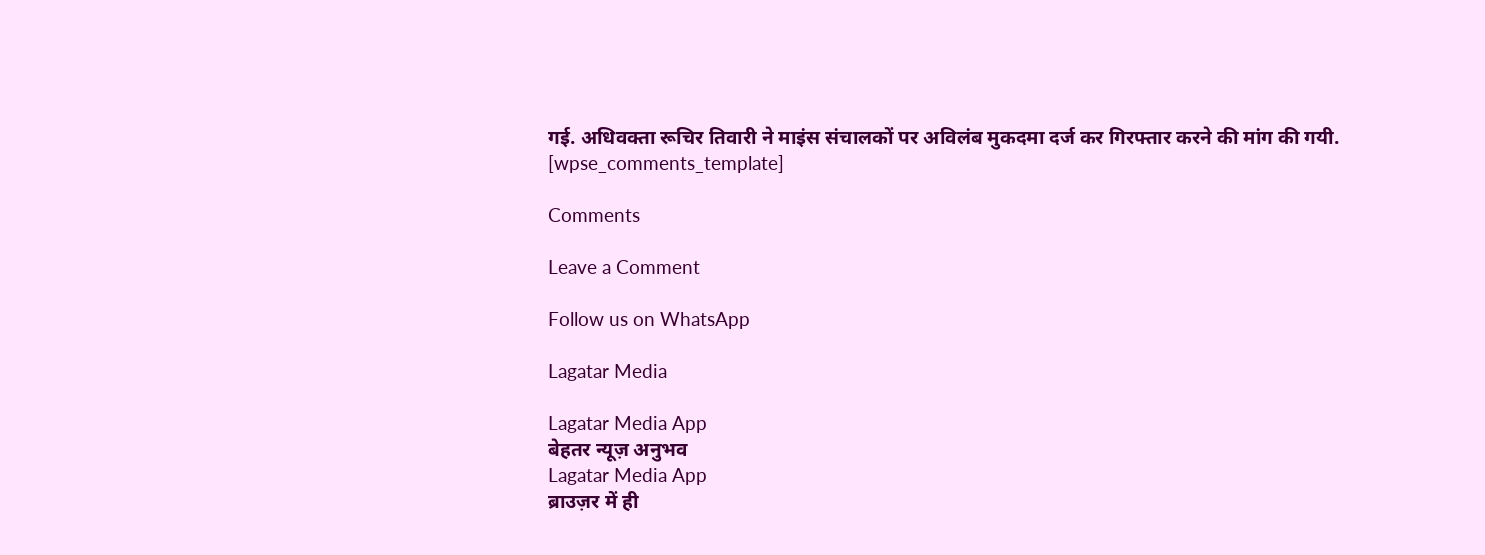गई. अधिवक्ता रूचिर तिवारी ने माइंस संचालकों पर अविलंब मुकदमा दर्ज कर गिरफ्तार करने की मांग की गयी. [wpse_comments_template]

Comments

Leave a Comment

Follow us on WhatsApp

Lagatar Media

Lagatar Media App
बेहतर न्यूज़ अनुभव
Lagatar Media App
ब्राउज़र में ही